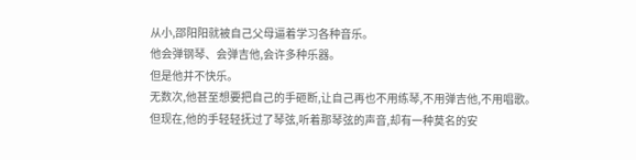从小,邵阳阳就被自己父母逼着学习各种音乐。
他会弹钢琴、会弹吉他,会许多种乐器。
但是他并不快乐。
无数次,他甚至想要把自己的手砸断,让自己再也不用练琴,不用弹吉他,不用唱歌。
但现在,他的手轻轻抚过了琴弦,听着那琴弦的声音,却有一种莫名的安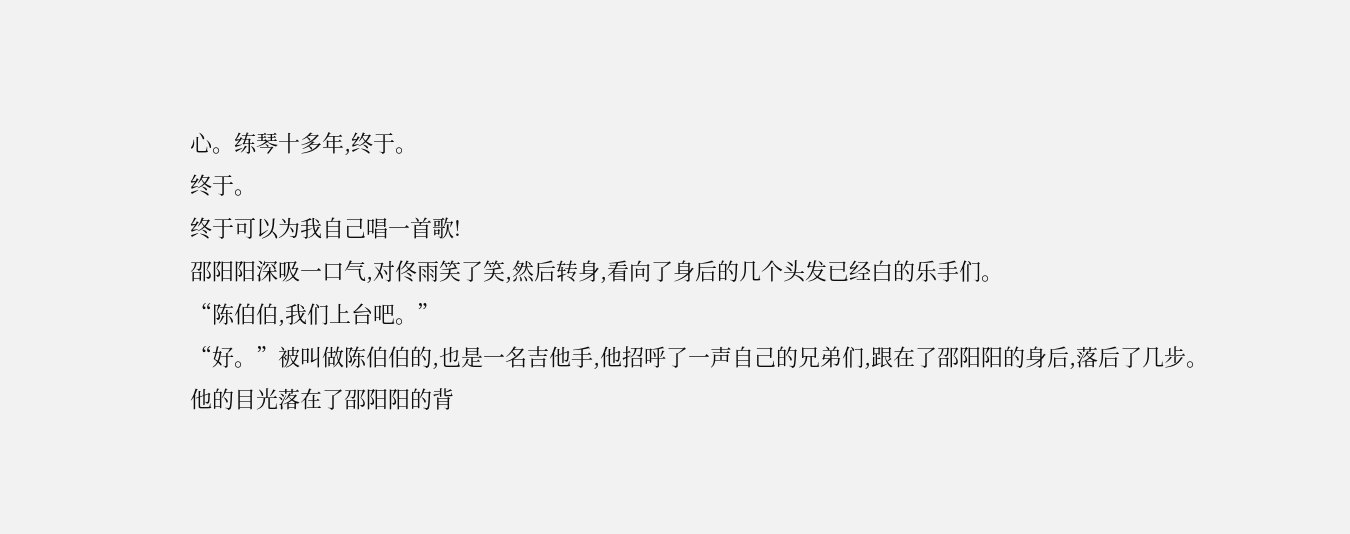心。练琴十多年,终于。
终于。
终于可以为我自己唱一首歌!
邵阳阳深吸一口气,对佟雨笑了笑,然后转身,看向了身后的几个头发已经白的乐手们。
“陈伯伯,我们上台吧。”
“好。”被叫做陈伯伯的,也是一名吉他手,他招呼了一声自己的兄弟们,跟在了邵阳阳的身后,落后了几步。
他的目光落在了邵阳阳的背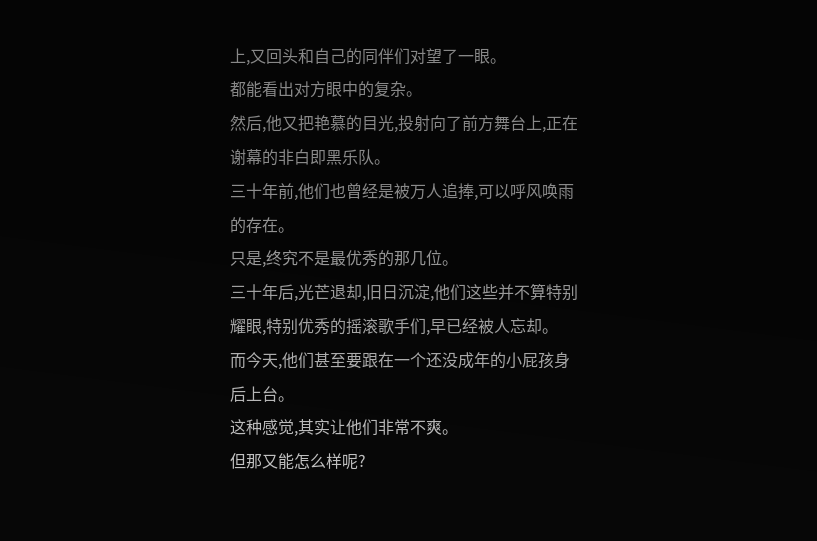上,又回头和自己的同伴们对望了一眼。
都能看出对方眼中的复杂。
然后,他又把艳慕的目光,投射向了前方舞台上,正在谢幕的非白即黑乐队。
三十年前,他们也曾经是被万人追捧,可以呼风唤雨的存在。
只是,终究不是最优秀的那几位。
三十年后,光芒退却,旧日沉淀,他们这些并不算特别耀眼,特别优秀的摇滚歌手们,早已经被人忘却。
而今天,他们甚至要跟在一个还没成年的小屁孩身后上台。
这种感觉,其实让他们非常不爽。
但那又能怎么样呢?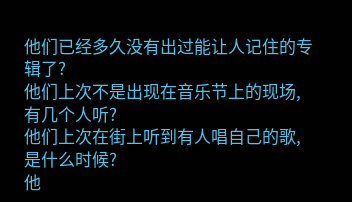他们已经多久没有出过能让人记住的专辑了?
他们上次不是出现在音乐节上的现场,有几个人听?
他们上次在街上听到有人唱自己的歌,是什么时候?
他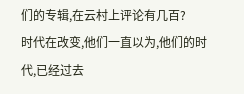们的专辑,在云村上评论有几百?
时代在改变,他们一直以为,他们的时代,已经过去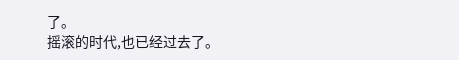了。
摇滚的时代,也已经过去了。